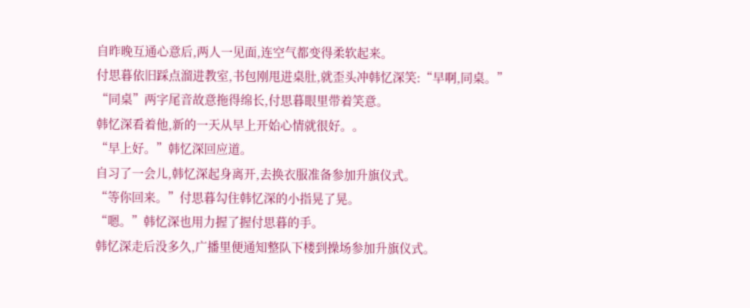自昨晚互通心意后,两人一见面,连空气都变得柔软起来。
付思暮依旧踩点溜进教室,书包刚甩进桌肚,就歪头冲韩忆深笑:“早啊,同桌。”
“同桌”两字尾音故意拖得绵长,付思暮眼里带着笑意。
韩忆深看着他,新的一天从早上开始心情就很好。。
“早上好。”韩忆深回应道。
自习了一会儿,韩忆深起身离开,去换衣服准备参加升旗仪式。
“等你回来。”付思暮勾住韩忆深的小指晃了晃。
“嗯。”韩忆深也用力握了握付思暮的手。
韩忆深走后没多久,广播里便通知整队下楼到操场参加升旗仪式。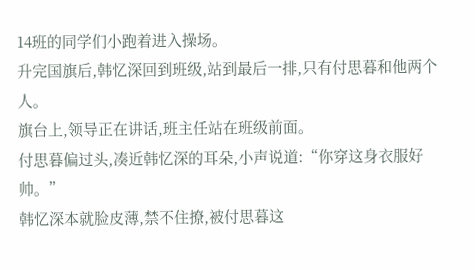14班的同学们小跑着进入操场。
升完国旗后,韩忆深回到班级,站到最后一排,只有付思暮和他两个人。
旗台上,领导正在讲话,班主任站在班级前面。
付思暮偏过头,凑近韩忆深的耳朵,小声说道:“你穿这身衣服好帅。”
韩忆深本就脸皮薄,禁不住撩,被付思暮这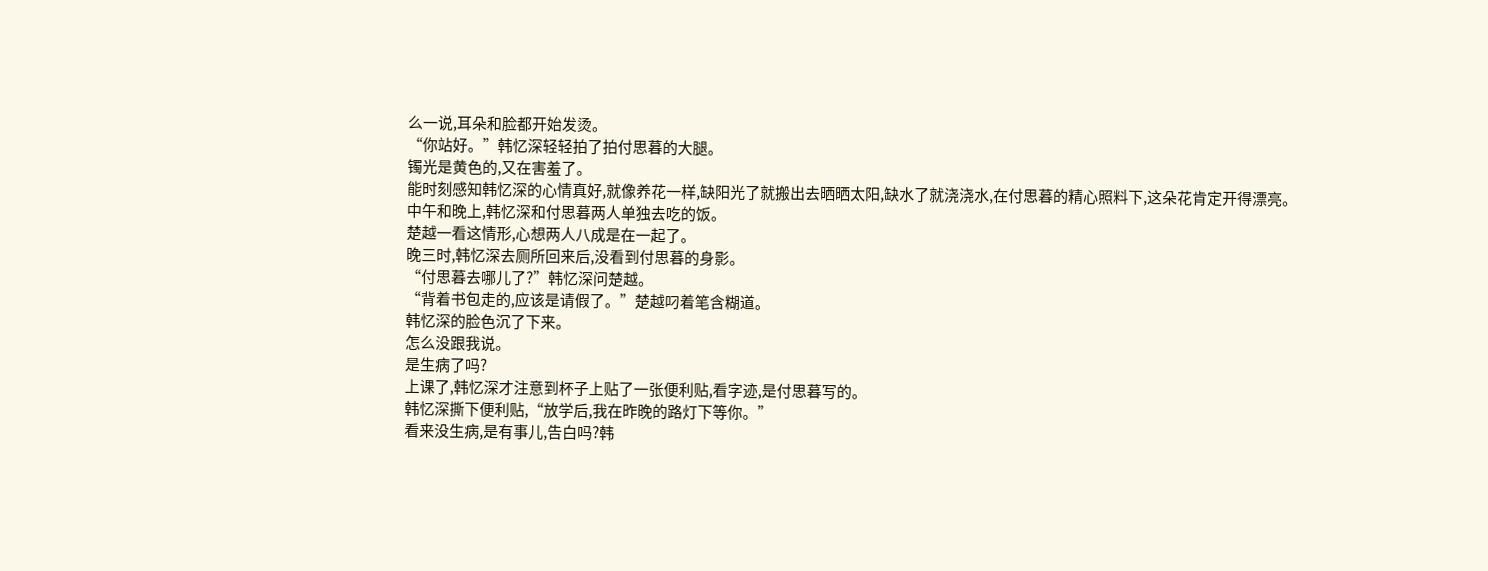么一说,耳朵和脸都开始发烫。
“你站好。”韩忆深轻轻拍了拍付思暮的大腿。
镯光是黄色的,又在害羞了。
能时刻感知韩忆深的心情真好,就像养花一样,缺阳光了就搬出去晒晒太阳,缺水了就浇浇水,在付思暮的精心照料下,这朵花肯定开得漂亮。
中午和晚上,韩忆深和付思暮两人单独去吃的饭。
楚越一看这情形,心想两人八成是在一起了。
晚三时,韩忆深去厕所回来后,没看到付思暮的身影。
“付思暮去哪儿了?”韩忆深问楚越。
“背着书包走的,应该是请假了。”楚越叼着笔含糊道。
韩忆深的脸色沉了下来。
怎么没跟我说。
是生病了吗?
上课了,韩忆深才注意到杯子上贴了一张便利贴,看字迹,是付思暮写的。
韩忆深撕下便利贴,“放学后,我在昨晚的路灯下等你。”
看来没生病,是有事儿,告白吗?韩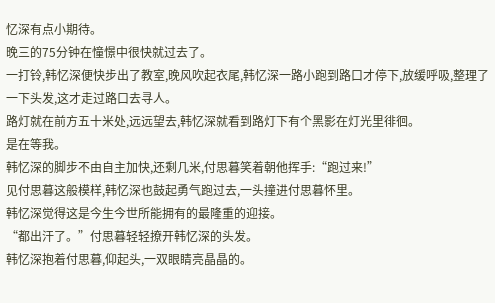忆深有点小期待。
晚三的75分钟在憧憬中很快就过去了。
一打铃,韩忆深便快步出了教室,晚风吹起衣尾,韩忆深一路小跑到路口才停下,放缓呼吸,整理了一下头发,这才走过路口去寻人。
路灯就在前方五十米处,远远望去,韩忆深就看到路灯下有个黑影在灯光里徘徊。
是在等我。
韩忆深的脚步不由自主加快,还剩几米,付思暮笑着朝他挥手:“跑过来!”
见付思暮这般模样,韩忆深也鼓起勇气跑过去,一头撞进付思暮怀里。
韩忆深觉得这是今生今世所能拥有的最隆重的迎接。
“都出汗了。”付思暮轻轻撩开韩忆深的头发。
韩忆深抱着付思暮,仰起头,一双眼睛亮晶晶的。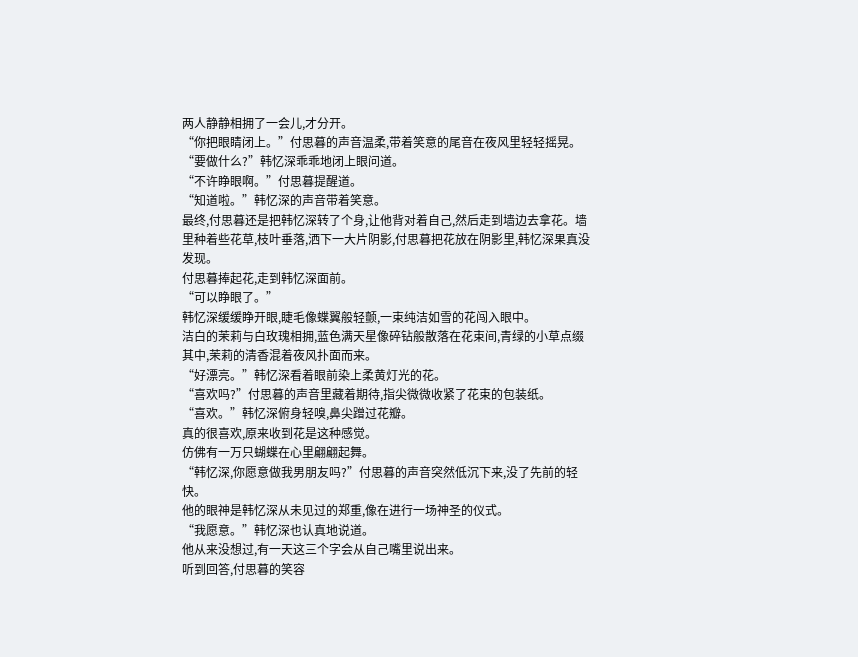两人静静相拥了一会儿,才分开。
“你把眼睛闭上。”付思暮的声音温柔,带着笑意的尾音在夜风里轻轻摇晃。
“要做什么?”韩忆深乖乖地闭上眼问道。
“不许睁眼啊。”付思暮提醒道。
“知道啦。”韩忆深的声音带着笑意。
最终,付思暮还是把韩忆深转了个身,让他背对着自己,然后走到墙边去拿花。墙里种着些花草,枝叶垂落,洒下一大片阴影,付思暮把花放在阴影里,韩忆深果真没发现。
付思暮捧起花,走到韩忆深面前。
“可以睁眼了。”
韩忆深缓缓睁开眼,睫毛像蝶翼般轻颤,一束纯洁如雪的花闯入眼中。
洁白的茉莉与白玫瑰相拥,蓝色满天星像碎钻般散落在花束间,青绿的小草点缀其中,茉莉的清香混着夜风扑面而来。
“好漂亮。”韩忆深看着眼前染上柔黄灯光的花。
“喜欢吗?”付思暮的声音里藏着期待,指尖微微收紧了花束的包装纸。
“喜欢。”韩忆深俯身轻嗅,鼻尖蹭过花瓣。
真的很喜欢,原来收到花是这种感觉。
仿佛有一万只蝴蝶在心里翩翩起舞。
“韩忆深,你愿意做我男朋友吗?”付思暮的声音突然低沉下来,没了先前的轻快。
他的眼神是韩忆深从未见过的郑重,像在进行一场神圣的仪式。
“我愿意。”韩忆深也认真地说道。
他从来没想过,有一天这三个字会从自己嘴里说出来。
听到回答,付思暮的笑容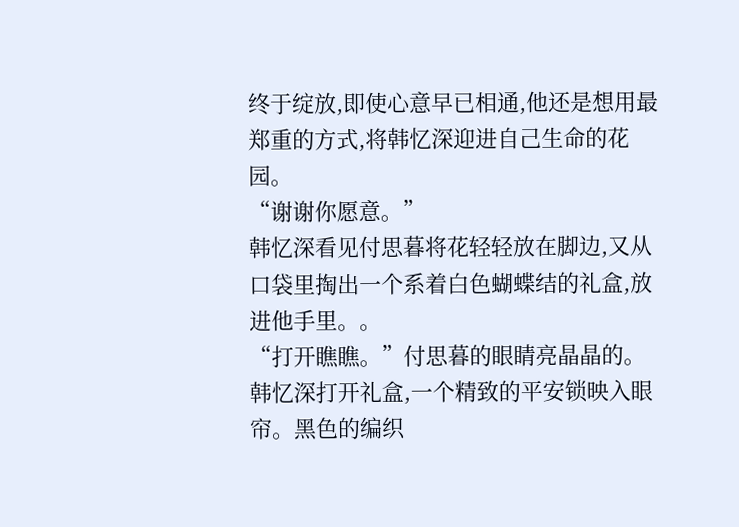终于绽放,即使心意早已相通,他还是想用最郑重的方式,将韩忆深迎进自己生命的花园。
“谢谢你愿意。”
韩忆深看见付思暮将花轻轻放在脚边,又从口袋里掏出一个系着白色蝴蝶结的礼盒,放进他手里。。
“打开瞧瞧。”付思暮的眼睛亮晶晶的。
韩忆深打开礼盒,一个精致的平安锁映入眼帘。黑色的编织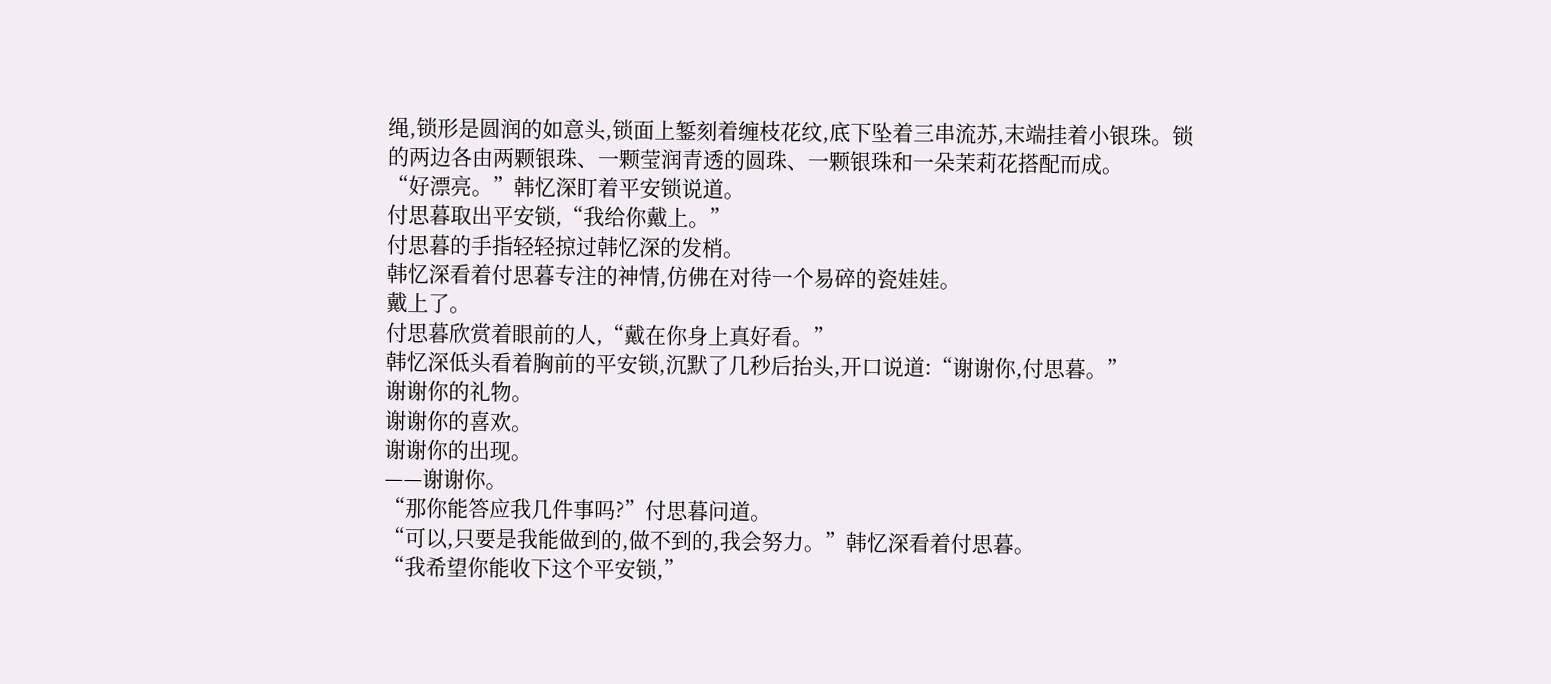绳,锁形是圆润的如意头,锁面上錾刻着缠枝花纹,底下坠着三串流苏,末端挂着小银珠。锁的两边各由两颗银珠、一颗莹润青透的圆珠、一颗银珠和一朵茉莉花搭配而成。
“好漂亮。”韩忆深盯着平安锁说道。
付思暮取出平安锁,“我给你戴上。”
付思暮的手指轻轻掠过韩忆深的发梢。
韩忆深看着付思暮专注的神情,仿佛在对待一个易碎的瓷娃娃。
戴上了。
付思暮欣赏着眼前的人,“戴在你身上真好看。”
韩忆深低头看着胸前的平安锁,沉默了几秒后抬头,开口说道:“谢谢你,付思暮。”
谢谢你的礼物。
谢谢你的喜欢。
谢谢你的出现。
——谢谢你。
“那你能答应我几件事吗?”付思暮问道。
“可以,只要是我能做到的,做不到的,我会努力。”韩忆深看着付思暮。
“我希望你能收下这个平安锁,”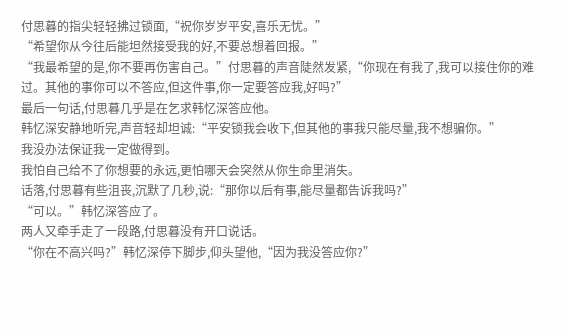付思暮的指尖轻轻拂过锁面,“祝你岁岁平安,喜乐无忧。”
“希望你从今往后能坦然接受我的好,不要总想着回报。”
“我最希望的是,你不要再伤害自己。”付思暮的声音陡然发紧,“你现在有我了,我可以接住你的难过。其他的事你可以不答应,但这件事,你一定要答应我,好吗?”
最后一句话,付思暮几乎是在乞求韩忆深答应他。
韩忆深安静地听完,声音轻却坦诚:“平安锁我会收下,但其他的事我只能尽量,我不想骗你。”
我没办法保证我一定做得到。
我怕自己给不了你想要的永远,更怕哪天会突然从你生命里消失。
话落,付思暮有些沮丧,沉默了几秒,说:“那你以后有事,能尽量都告诉我吗?”
“可以。”韩忆深答应了。
两人又牵手走了一段路,付思暮没有开口说话。
“你在不高兴吗?”韩忆深停下脚步,仰头望他,“因为我没答应你?”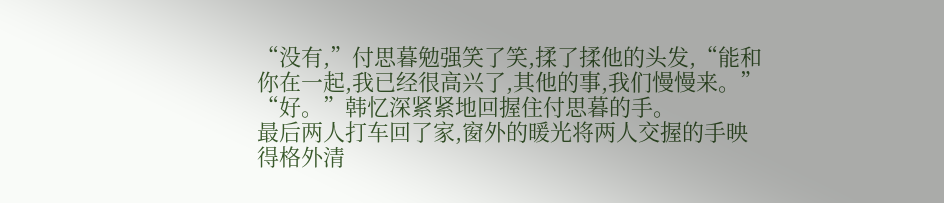“没有,”付思暮勉强笑了笑,揉了揉他的头发,“能和你在一起,我已经很高兴了,其他的事,我们慢慢来。”
“好。”韩忆深紧紧地回握住付思暮的手。
最后两人打车回了家,窗外的暖光将两人交握的手映得格外清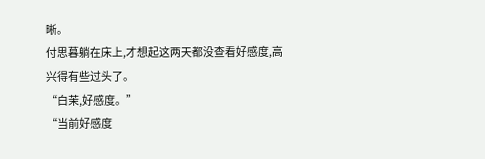晰。
付思暮躺在床上,才想起这两天都没查看好感度,高兴得有些过头了。
“白茉,好感度。”
“当前好感度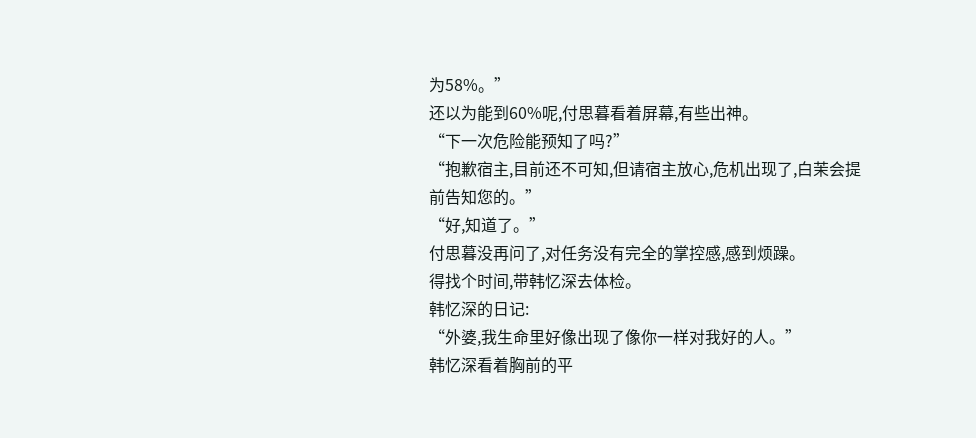为58%。”
还以为能到60%呢,付思暮看着屏幕,有些出神。
“下一次危险能预知了吗?”
“抱歉宿主,目前还不可知,但请宿主放心,危机出现了,白茉会提前告知您的。”
“好,知道了。”
付思暮没再问了,对任务没有完全的掌控感,感到烦躁。
得找个时间,带韩忆深去体检。
韩忆深的日记:
“外婆,我生命里好像出现了像你一样对我好的人。”
韩忆深看着胸前的平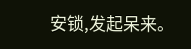安锁,发起呆来。